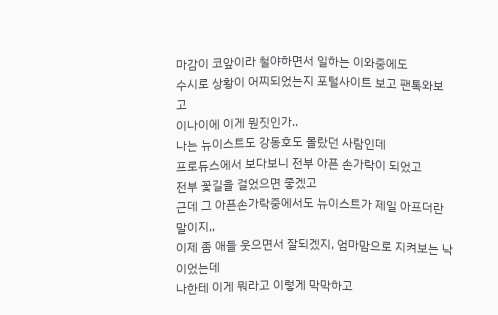마감이 코앞이라 철야하면서 일하는 이와중에도
수시로 상황이 어찌되었는지 포털사이트 보고 팬톡와보고
이나이에 이게 뭔짓인가..
나는 뉴이스트도 강동호도 몰랐던 사람인데
프로듀스에서 보다보니 전부 아픈 손가락이 되었고
전부 꽃길을 걸었으면 좋겠고
근데 그 아픈손가락중에서도 뉴이스트가 제일 아프더란 말이지,,
이제 좀 애들 웃으면서 잘되겠지, 엄마맘으로 지켜보는 낙이었는데
나한테 이게 뭐라고 이렇게 막막하고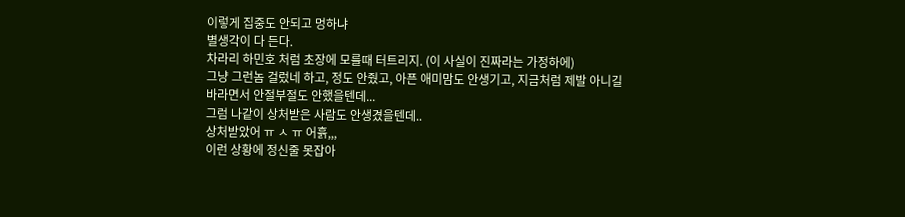이렇게 집중도 안되고 멍하냐
별생각이 다 든다.
차라리 하민호 처럼 초장에 모를때 터트리지. (이 사실이 진짜라는 가정하에)
그냥 그런놈 걸렀네 하고, 정도 안줬고, 아픈 애미맘도 안생기고, 지금처럼 제발 아니길
바라면서 안절부절도 안했을텐데...
그럼 나같이 상처받은 사람도 안생겼을텐데..
상처받았어 ㅠ ㅅ ㅠ 어흙,,,
이런 상황에 정신줄 못잡아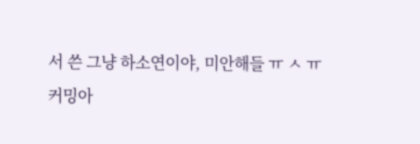서 쓴 그냥 하소연이야, 미안해들 ㅠ ㅅ ㅠ
커밍아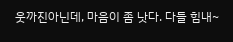웃까진아닌데, 마음이 좀 낫다. 다들 힘내~